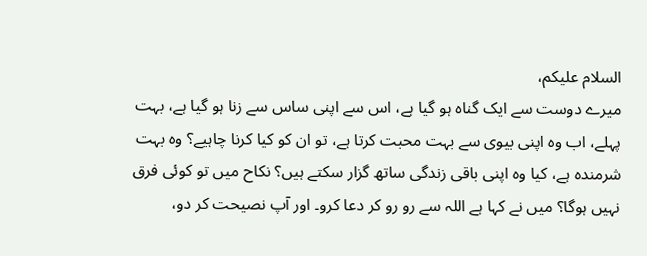السلام علیکم،
میرے دوست سے ایک گناہ ہو گیا ہے، اس سے اپنی ساس سے زنا ہو گیا ہے، بہت پہلے، اب وہ اپنی بیوی سے بہت محبت کرتا ہے، تو ان کو کیا کرنا چاہیے؟ وہ بہت شرمندہ ہے، کیا وہ اپنی باقی زندگی ساتھ گزار سکتے ہیں؟ نکاح میں تو کوئی فرق نہیں ہوگا؟ میں نے کہا ہے اللہ سے رو رو کر دعا کرو۔ اور آپ نصیحت کر دو،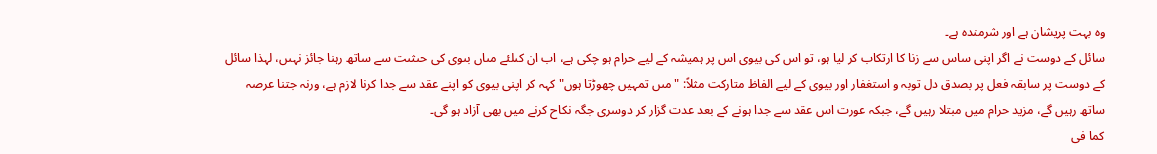وہ بہت پریشان ہے اور شرمندہ ہے۔
سائل کے دوست نے اگر اپنی ساس سے زنا کا ارتکاب کر لیا ہو، تو اس کی بیوی اس پر ہمیشہ کے لیے حرام ہو چکی ہے، اب ان كىلئے مىاں بىوى كى حىثىت سے ساتھ رہنا جائز نہىں، لہذا سائل کے دوست پر سابقہ فعل پر بصدق دل توبہ و استغفار اور بیوی کے لیے الفاظ متاركت مثلاً: "مىں تمہیں چھوڑتا ہوں" کہہ کر اپنی بیوی کو اپنے عقد سے جدا کرنا لازم ہے، ورنہ جتنا عرصہ ساتھ رہیں گے، مزید حرام میں مبتلا رہیں گے، جبکہ عورت اس عقد سے جدا ہونے کے بعد عدت گزار کر دوسری جگہ نکاح کرنے میں بھی آزاد ہو گی۔
کما فی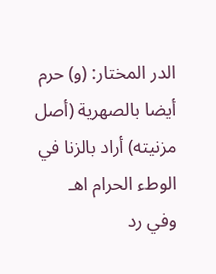الدر المختار: (و) حرم أيضا بالصهرية (أصل مزنيته) أراد بالزنا في الوطء الحرام اهـ
وفي رد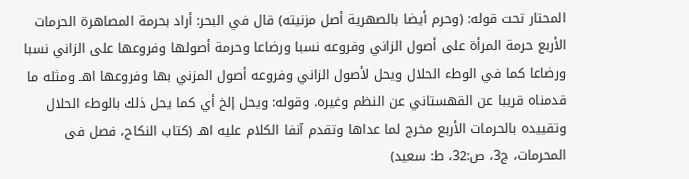المحتار تحت قوله: (وحرم أيضا بالصهرية أصل مزنيته) قال في البحر: أراد بحرمة المصاهرة الحرمات الأربع حرمة المرأة على أصول الزاني وفروعه نسبا ورضاعا وحرمة أصولها وفروعها على الزاني نسبا ورضاعا كما في الوطء الحلال ويحل لأصول الزاني وفروعه أصول المزني بها وفروعها اهـ ومثله ما قدمناه قريبا عن القهستاني عن النظم وغيره. وقوله: ويحل إلخ أي كما يحل ذلك بالوطء الحلال وتقييده بالحرمات الأربع مخرج لما عداها وتقدم آنفا الكلام عليه اهـ (كتاب النكاح، فصل فی المحرمات، ج3، ص:32، ط: سعید)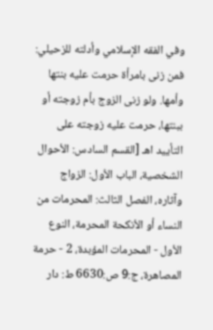وفي الفقه الإسلامي وأدلته للزحيلي: فمن زنى بامرأة حرمت عليه بنتها وأمها. ولو زنى الزوج بأم زوجته أو ببنتها، حرمت عليه زوجته على التأييد اهـ [القسم السادس: الأحوال الشخصية، الباب الأول: الزواج وآثاره، الفصل الثالث: المحرمات من النساء أو الأنكحة المحرمة، النوع الأول - المحرمات المؤبدة، 2 - حرمة المصاهرة، ج:9 ص:6630 ط: دار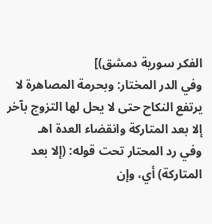الفكر سورية دمشق)]
وفي الدر المختار: وبحرمة المصاهرة لا يرتفع النكاح حتى لا يحل لها التزوج بآخر إلا بعد المتاركة وانقضاء العدة اهـ
وفي رد المحتار تحت قوله: (إلا بعد المتاركة) أي، وإن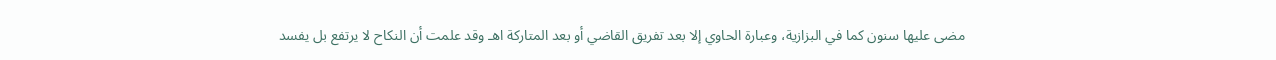مضى عليها سنون كما في البزازية، وعبارة الحاوي إلا بعد تفريق القاضي أو بعد المتاركة اهـ وقد علمت أن النكاح لا يرتفع بل يفسد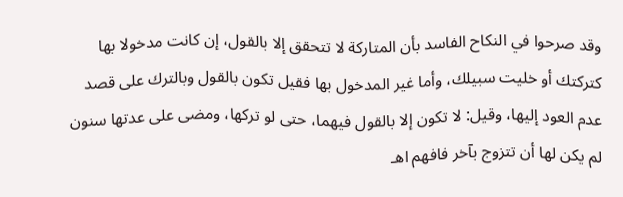وقد صرحوا في النكاح الفاسد بأن المتاركة لا تتحقق إلا بالقول، إن كانت مدخولا بها كتركتك أو خليت سبيلك، وأما غير المدخول بها فقيل تكون بالقول وبالترك على قصد عدم العود إليها، وقيل: لا تكون إلا بالقول فيهما، حتى لو تركها، ومضى على عدتها سنون لم يكن لها أن تتزوج بآخر فافهم اهـ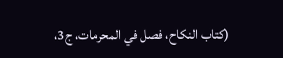(كتاب النكاح، فصل في المحرمات، ج3،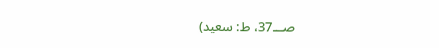صـــ37، ط: سعید)